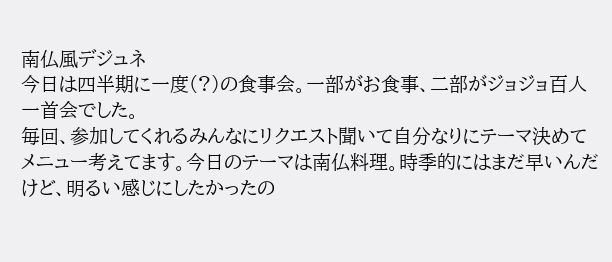南仏風デジュネ
今日は四半期に一度(?)の食事会。一部がお食事、二部がジョジョ百人一首会でした。
毎回、参加してくれるみんなにリクエスト聞いて自分なりにテーマ決めてメニュー考えてます。今日のテーマは南仏料理。時季的にはまだ早いんだけど、明るい感じにしたかったの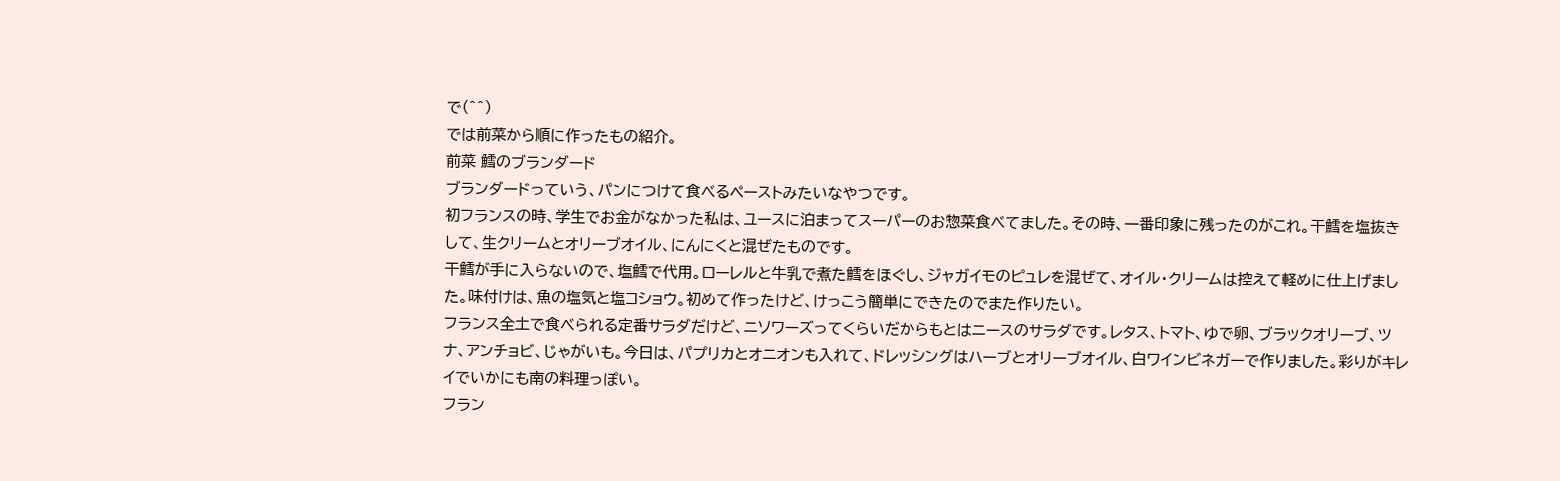で(^^)
では前菜から順に作ったもの紹介。
前菜 鱈のブランダード
ブランダードっていう、パンにつけて食べるペーストみたいなやつです。
初フランスの時、学生でお金がなかった私は、ユースに泊まってスーパーのお惣菜食べてました。その時、一番印象に残ったのがこれ。干鱈を塩抜きして、生クリームとオリーブオイル、にんにくと混ぜたものです。
干鱈が手に入らないので、塩鱈で代用。ローレルと牛乳で煮た鱈をほぐし、ジャガイモのピュレを混ぜて、オイル・クリームは控えて軽めに仕上げました。味付けは、魚の塩気と塩コショウ。初めて作ったけど、けっこう簡単にできたのでまた作りたい。
フランス全土で食べられる定番サラダだけど、ニソワーズってくらいだからもとはニースのサラダです。レタス、トマト、ゆで卵、ブラックオリーブ、ツナ、アンチョビ、じゃがいも。今日は、パプリカとオニオンも入れて、ドレッシングはハーブとオリーブオイル、白ワインビネガーで作りました。彩りがキレイでいかにも南の料理っぽい。
フラン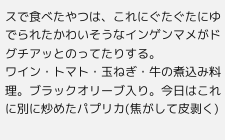スで食べたやつは、これにぐたぐたにゆでられたかわいそうなインゲンマメがドグチアッとのってたりする。
ワイン・トマト・玉ねぎ・牛の煮込み料理。ブラックオリーブ入り。今日はこれに別に炒めたパプリカ(焦がして皮剥く)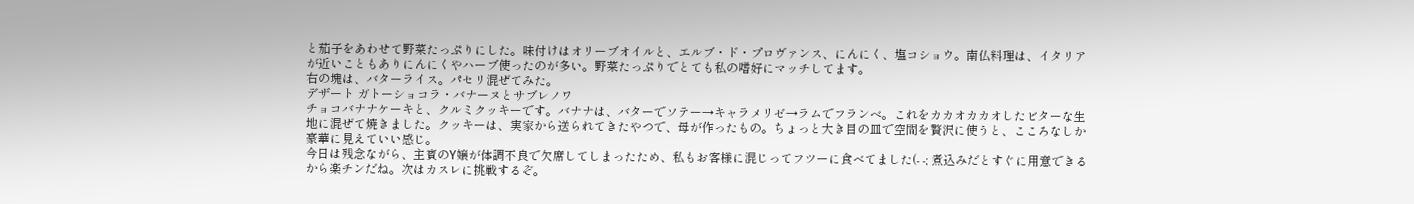と茄子をあわせて野菜たっぷりにした。味付けはオリーブオイルと、エルブ・ド・プロヴァンス、にんにく、塩コショウ。南仏料理は、イタリアが近いこともありにんにくやハーブ使ったのが多い。野菜たっぷりでとても私の嗜好にマッチしてます。
右の塊は、バターライス。パセリ混ぜてみた。
デザート ガトーショコラ・バナーヌとサブレノワ
チョコバナナケーキと、クルミクッキーです。バナナは、バターでソテー→キャラメリゼ→ラムでフランベ。これをカカオカカオしたビターな生地に混ぜて焼きました。クッキーは、実家から送られてきたやつで、母が作ったもの。ちょっと大き目の皿で空間を贅沢に使うと、こころなしか豪華に見えていい感じ。
今日は残念ながら、主賓のY嬢が体調不良で欠席してしまったため、私もお客様に混じってフツーに食べてました(- -; 煮込みだとすぐに用意できるから楽チンだね。次はカスレに挑戦するぞ。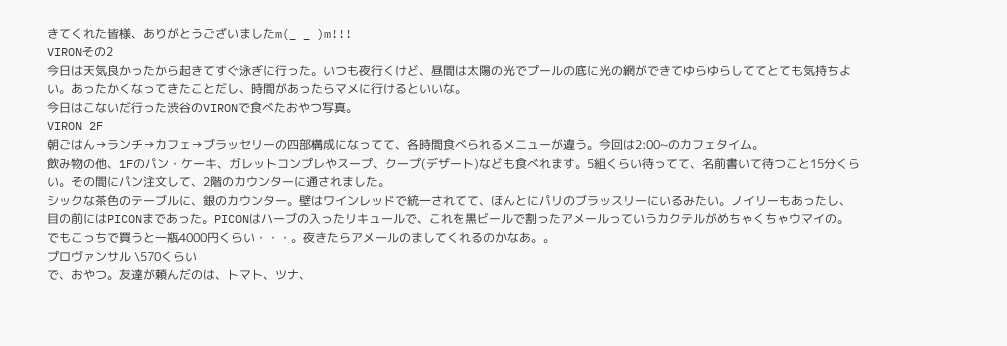きてくれた皆様、ありがとうございましたm(_ _ )m!!!
VIRONその2
今日は天気良かったから起きてすぐ泳ぎに行った。いつも夜行くけど、昼間は太陽の光でプールの底に光の網ができてゆらゆらしててとても気持ちよい。あったかくなってきたことだし、時間があったらマメに行けるといいな。
今日はこないだ行った渋谷のVIRONで食べたおやつ写真。
VIRON 2F
朝ごはん→ランチ→カフェ→ブラッセリーの四部構成になってて、各時間食べられるメニューが違う。今回は2:00~のカフェタイム。
飲み物の他、1Fのパン・ケーキ、ガレットコンプレやスープ、クープ(デザート)なども食べれます。5組くらい待ってて、名前書いて待つこと15分くらい。その間にパン注文して、2階のカウンターに通されました。
シックな茶色のテーブルに、銀のカウンター。壁はワインレッドで統一されてて、ほんとにパリのブラッスリーにいるみたい。ノイリーもあったし、目の前にはPICONまであった。PICONはハーブの入ったリキュールで、これを黒ビールで割ったアメールっていうカクテルがめちゃくちゃウマイの。でもこっちで買うと一瓶4000円くらい・・・。夜きたらアメールのましてくれるのかなあ。。
プロヴァンサル \570くらい
で、おやつ。友達が頼んだのは、トマト、ツナ、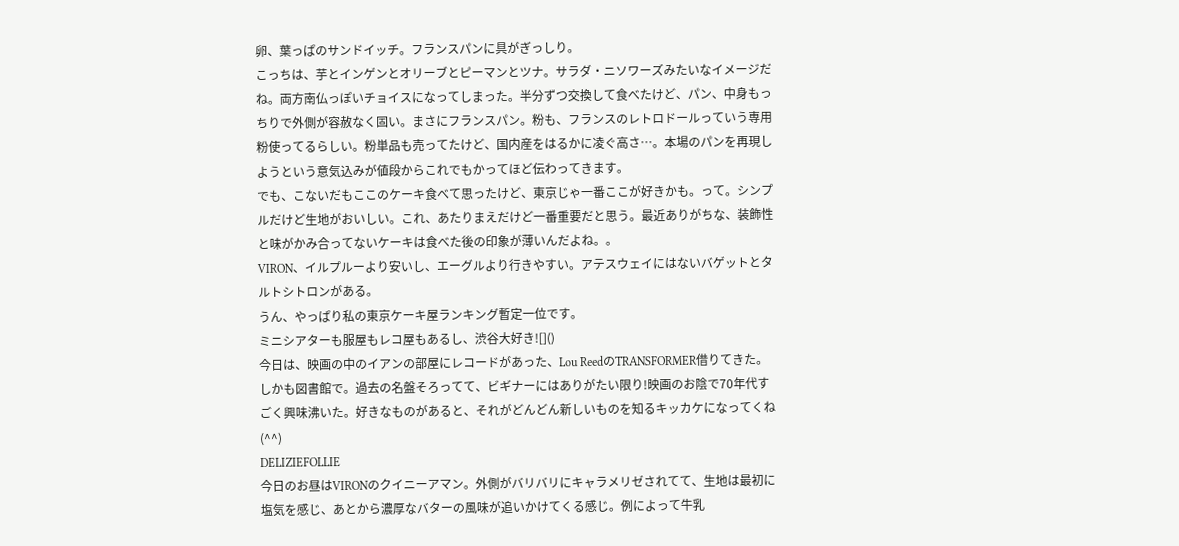卵、葉っぱのサンドイッチ。フランスパンに具がぎっしり。
こっちは、芋とインゲンとオリーブとピーマンとツナ。サラダ・ニソワーズみたいなイメージだね。両方南仏っぽいチョイスになってしまった。半分ずつ交換して食べたけど、パン、中身もっちりで外側が容赦なく固い。まさにフランスパン。粉も、フランスのレトロドールっていう専用粉使ってるらしい。粉単品も売ってたけど、国内産をはるかに凌ぐ高さ…。本場のパンを再現しようという意気込みが値段からこれでもかってほど伝わってきます。
でも、こないだもここのケーキ食べて思ったけど、東京じゃ一番ここが好きかも。って。シンプルだけど生地がおいしい。これ、あたりまえだけど一番重要だと思う。最近ありがちな、装飾性と味がかみ合ってないケーキは食べた後の印象が薄いんだよね。。
VIRON、イルプルーより安いし、エーグルより行きやすい。アテスウェイにはないバゲットとタルトシトロンがある。
うん、やっぱり私の東京ケーキ屋ランキング暫定一位です。
ミニシアターも服屋もレコ屋もあるし、渋谷大好き![]()
今日は、映画の中のイアンの部屋にレコードがあった、Lou ReedのTRANSFORMER借りてきた。しかも図書館で。過去の名盤そろってて、ビギナーにはありがたい限り!映画のお陰で70年代すごく興味沸いた。好きなものがあると、それがどんどん新しいものを知るキッカケになってくね(^^)
DELIZIEFOLLIE
今日のお昼はVIRONのクイニーアマン。外側がバリバリにキャラメリゼされてて、生地は最初に塩気を感じ、あとから濃厚なバターの風味が追いかけてくる感じ。例によって牛乳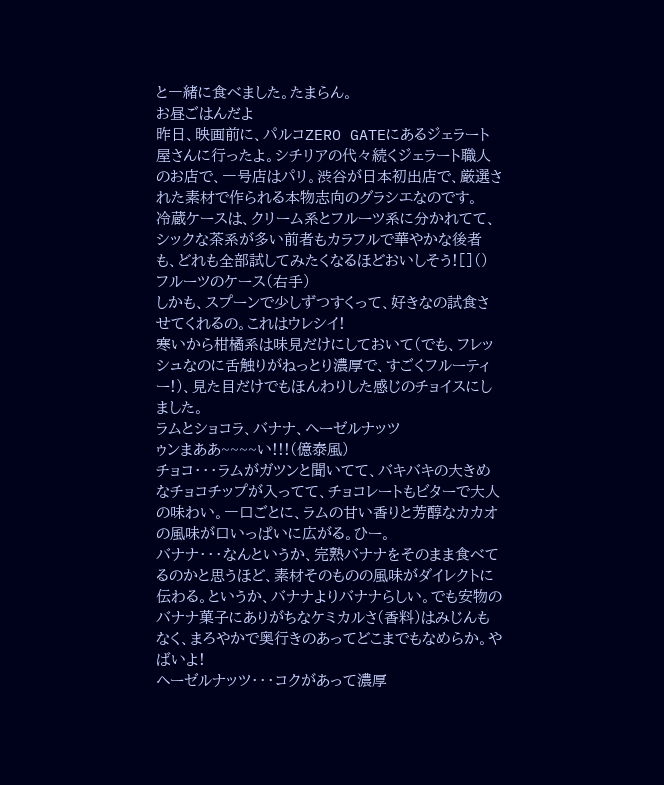と一緒に食べました。たまらん。
お昼ごはんだよ
昨日、映画前に、パルコZERO GATEにあるジェラート屋さんに行ったよ。シチリアの代々続くジェラート職人のお店で、一号店はパリ。渋谷が日本初出店で、厳選された素材で作られる本物志向のグラシエなのです。
冷蔵ケースは、クリーム系とフルーツ系に分かれてて、シックな茶系が多い前者もカラフルで華やかな後者も、どれも全部試してみたくなるほどおいしそう![]()
フルーツのケース(右手)
しかも、スプーンで少しずつすくって、好きなの試食させてくれるの。これはウレシイ!
寒いから柑橘系は味見だけにしておいて(でも、フレッシュなのに舌触りがねっとり濃厚で、すごくフルーティー!)、見た目だけでもほんわりした感じのチョイスにしました。
ラムとショコラ、バナナ、ヘーゼルナッツ
ゥンまああ~~~~い!!!(億泰風)
チョコ・・・ラムがガツンと聞いてて、バキバキの大きめなチョコチップが入ってて、チョコレートもビターで大人の味わい。一口ごとに、ラムの甘い香りと芳醇なカカオの風味が口いっぱいに広がる。ひー。
バナナ・・・なんというか、完熟バナナをそのまま食べてるのかと思うほど、素材そのものの風味がダイレクトに伝わる。というか、バナナよりバナナらしい。でも安物のバナナ菓子にありがちなケミカルさ(香料)はみじんもなく、まろやかで奥行きのあってどこまでもなめらか。やばいよ!
ヘーゼルナッツ・・・コクがあって濃厚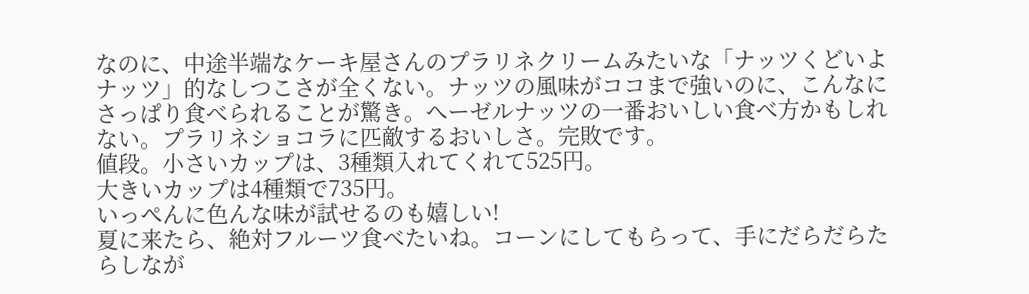なのに、中途半端なケーキ屋さんのプラリネクリームみたいな「ナッツくどいよナッツ」的なしつこさが全くない。ナッツの風味がココまで強いのに、こんなにさっぱり食べられることが驚き。へーゼルナッツの一番おいしい食べ方かもしれない。プラリネショコラに匹敵するおいしさ。完敗です。
値段。小さいカップは、3種類入れてくれて525円。
大きいカップは4種類で735円。
いっぺんに色んな味が試せるのも嬉しい!
夏に来たら、絶対フルーツ食べたいね。コーンにしてもらって、手にだらだらたらしなが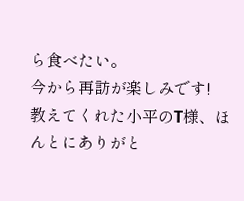ら食べたい。
今から再訪が楽しみです!
教えてくれた小平のT様、ほんとにありがと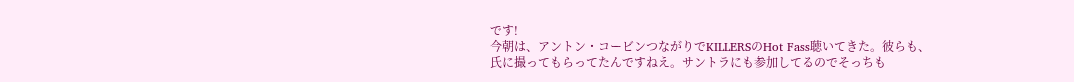です!
今朝は、アントン・コービンつながりでKILLERSのHot Fass聴いてきた。彼らも、氏に撮ってもらってたんですねえ。サントラにも参加してるのでそっちも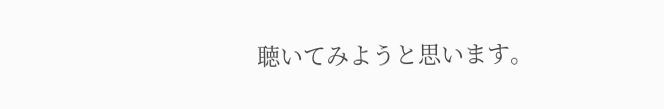聴いてみようと思います。